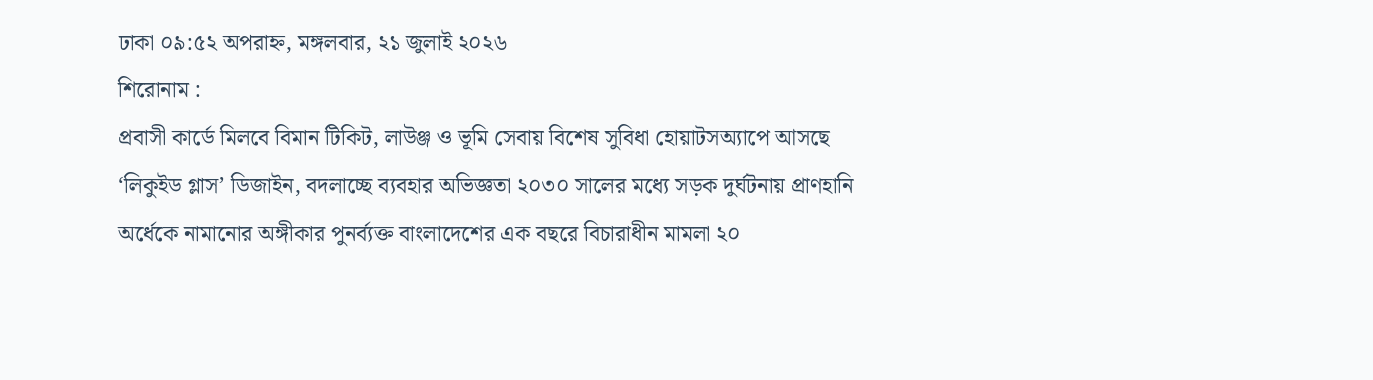ঢাকা ০৯:৫২ অপরাহ্ন, মঙ্গলবার, ২১ জুলাই ২০২৬
শিরোনাম :
প্রবাসী কার্ডে মিলবে বিমান টিকিট, লাউঞ্জ ও ভূমি সেবায় বিশেষ সুবিধা হোয়াটসঅ্যাপে আসছে ‘লিকুইড গ্লাস’ ডিজাইন, বদলাচ্ছে ব্যবহার অভিজ্ঞতা ২০৩০ সালের মধ্যে সড়ক দুর্ঘটনায় প্রাণহানি অর্ধেকে নামানোর অঙ্গীকার পুনর্ব্যক্ত বাংলাদেশের এক বছরে বিচারাধীন মামলা ২০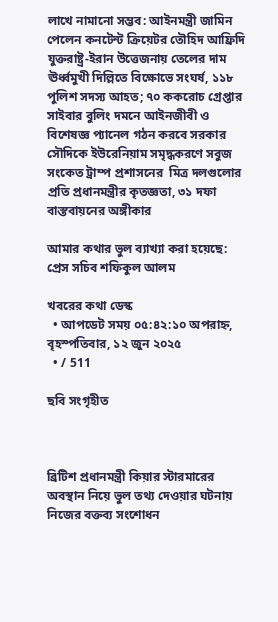লাখে নামানো সম্ভব: আইনমন্ত্রী জামিন পেলেন কনটেন্ট ক্রিয়েটর তৌহিদ আফ্রিদি যুক্তরাষ্ট্র-ইরান উত্তেজনায় তেলের দাম ঊর্ধ্বমুখী দিল্লিতে বিক্ষোভে সংঘর্ষ, ১১৮ পুলিশ সদস্য আহত; ৭০ ককরোচ গ্রেপ্তার সাইবার বুলিং দমনে আইনজীবী ও বিশেষজ্ঞ প্যানেল গঠন করবে সরকার সৌদিকে ইউরেনিয়াম সমৃদ্ধকরণে সবুজ সংকেত ট্রাম্প প্রশাসনের  মিত্র দলগুলোর প্রতি প্রধানমন্ত্রীর কৃতজ্ঞতা, ৩১ দফা বাস্তবায়নের অঙ্গীকার

আমার কথার ভুল ব্যাখ্যা করা হয়েছে: প্রেস সচিব শফিকুল আলম

খবরের কথা ডেস্ক
  • আপডেট সময় ০৫:৪২:১০ অপরাহ্ন, বৃহস্পতিবার, ১২ জুন ২০২৫
  • / 511

ছবি সংগৃহীত



ব্রিটিশ প্রধানমন্ত্রী কিয়ার স্টারমারের অবস্থান নিয়ে ভুল তথ্য দেওয়ার ঘটনায় নিজের বক্তব্য সংশোধন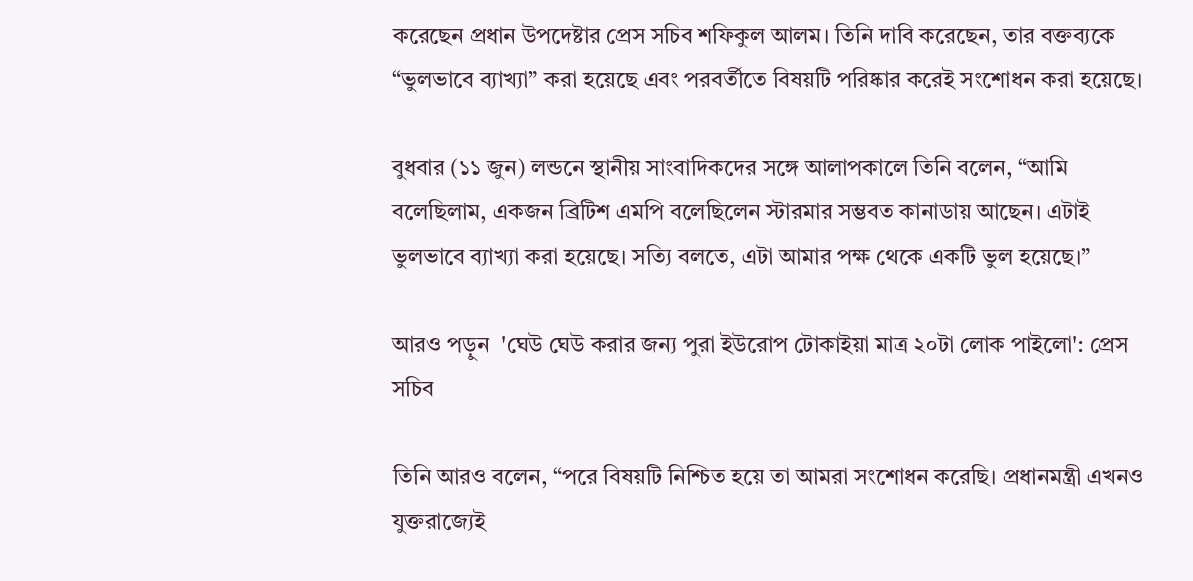করেছেন প্রধান উপদেষ্টার প্রেস সচিব শফিকুল আলম। তিনি দাবি করেছেন, তার বক্তব্যকে “ভুলভাবে ব্যাখ্যা” করা হয়েছে এবং পরবর্তীতে বিষয়টি পরিষ্কার করেই সংশোধন করা হয়েছে।

বুধবার (১১ জুন) লন্ডনে স্থানীয় সাংবাদিকদের সঙ্গে আলাপকালে তিনি বলেন, “আমি বলেছিলাম, একজন ব্রিটিশ এমপি বলেছিলেন স্টারমার সম্ভবত কানাডায় আছেন। এটাই ভুলভাবে ব্যাখ্যা করা হয়েছে। সত্যি বলতে, এটা আমার পক্ষ থেকে একটি ভুল হয়েছে।”

আরও পড়ুন  'ঘেউ ঘেউ করার জন্য পুরা ইউরোপ টোকাইয়া মাত্র ২০টা লোক পাইলো': প্রেস সচিব

তিনি আরও বলেন, “পরে বিষয়টি নিশ্চিত হয়ে তা আমরা সংশোধন করেছি। প্রধানমন্ত্রী এখনও যুক্তরাজ্যেই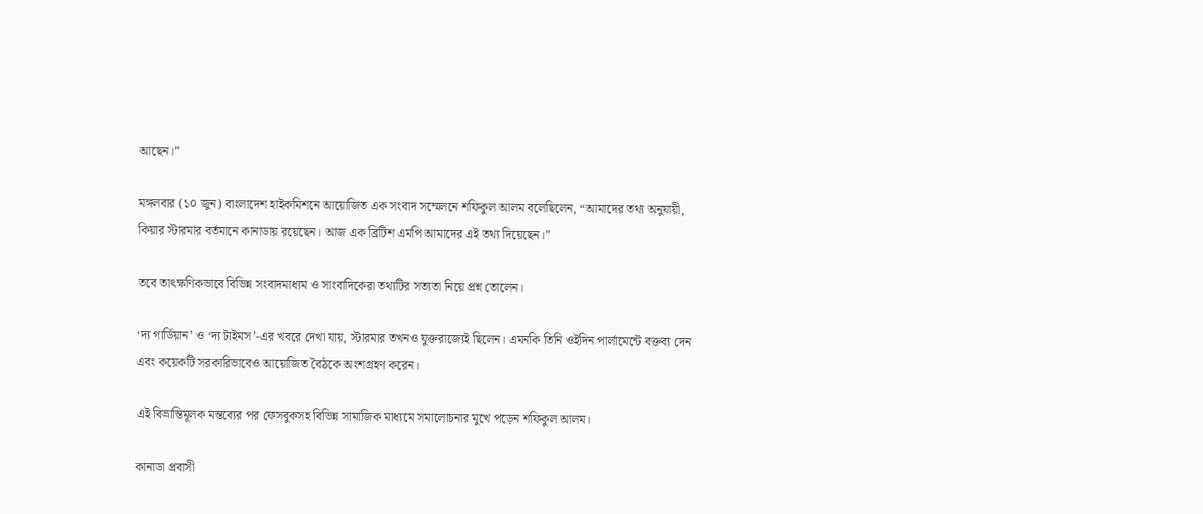আছেন।”

মঙ্গলবার (১০ জুন) বাংলাদেশ হাইকমিশনে আয়োজিত এক সংবাদ সম্মেলনে শফিকুল আলম বলেছিলেন, “আমাদের তথ্য অনুযায়ী, কিয়ার স্টারমার বর্তমানে কানাডায় রয়েছেন। আজ এক ব্রিটিশ এমপি আমাদের এই তথ্য দিয়েছেন।”

তবে তাৎক্ষণিকভাবে বিভিন্ন সংবাদমাধ্যম ও সাংবাদিকেরা তথ্যটির সত্যতা নিয়ে প্রশ্ন তোলেন।

‘দ্য গার্ডিয়ান’ ও ‘দ্য টাইমস’-এর খবরে দেখা যায়, স্টারমার তখনও যুক্তরাজ্যেই ছিলেন। এমনকি তিনি ওইদিন পার্লামেন্টে বক্তব্য দেন এবং কয়েকটি সরকারিভাবেও আয়োজিত বৈঠকে অংশগ্রহণ করেন।

এই বিভ্রান্তিমূলক মন্তব্যের পর ফেসবুকসহ বিভিন্ন সামাজিক মাধ্যমে সমালোচনার মুখে পড়েন শফিকুল আলম।

কানাডা প্রবাসী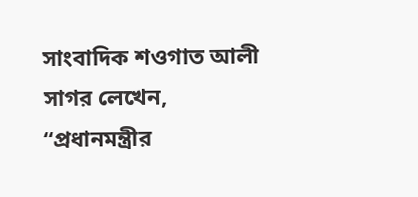সাংবাদিক শওগাত আলী সাগর লেখেন, “প্রধানমন্ত্রীর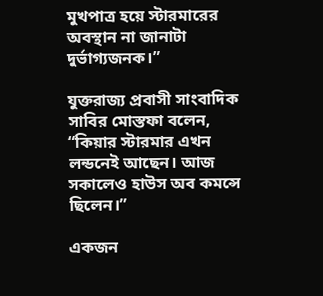মুখপাত্র হয়ে স্টারমারের অবস্থান না জানাটা দুর্ভাগ্যজনক।”

যুক্তরাজ্য প্রবাসী সাংবাদিক সাবির মোস্তফা বলেন, “কিয়ার স্টারমার এখন লন্ডনেই আছেন। আজ সকালেও হাউস অব কমন্সে ছিলেন।”

একজন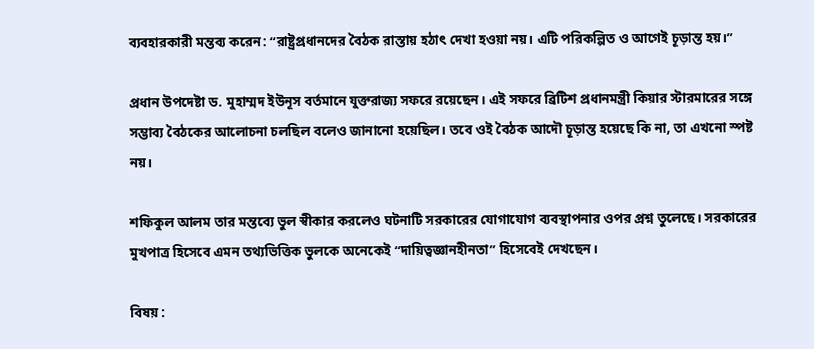ব্যবহারকারী মন্তব্য করেন: “রাষ্ট্রপ্রধানদের বৈঠক রাস্তায় হঠাৎ দেখা হওয়া নয়। এটি পরিকল্পিত ও আগেই চূড়ান্ত হয়।”

প্রধান উপদেষ্টা ড. মুহাম্মদ ইউনূস বর্তমানে যুক্তরাজ্য সফরে রয়েছেন। এই সফরে ব্রিটিশ প্রধানমন্ত্রী কিয়ার স্টারমারের সঙ্গে সম্ভাব্য বৈঠকের আলোচনা চলছিল বলেও জানানো হয়েছিল। তবে ওই বৈঠক আদৌ চূড়ান্ত হয়েছে কি না, তা এখনো স্পষ্ট নয়।

শফিকুল আলম তার মন্তব্যে ভুল স্বীকার করলেও ঘটনাটি সরকারের যোগাযোগ ব্যবস্থাপনার ওপর প্রশ্ন তুলেছে। সরকারের মুখপাত্র হিসেবে এমন তথ্যভিত্তিক ভুলকে অনেকেই “দায়িত্বজ্ঞানহীনতা” হিসেবেই দেখছেন।

বিষয় :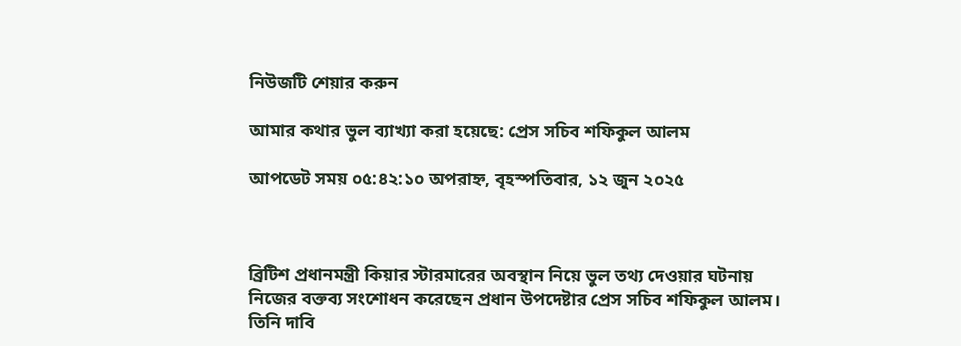নিউজটি শেয়ার করুন

আমার কথার ভুল ব্যাখ্যা করা হয়েছে: প্রেস সচিব শফিকুল আলম

আপডেট সময় ০৫:৪২:১০ অপরাহ্ন, বৃহস্পতিবার, ১২ জুন ২০২৫



ব্রিটিশ প্রধানমন্ত্রী কিয়ার স্টারমারের অবস্থান নিয়ে ভুল তথ্য দেওয়ার ঘটনায় নিজের বক্তব্য সংশোধন করেছেন প্রধান উপদেষ্টার প্রেস সচিব শফিকুল আলম। তিনি দাবি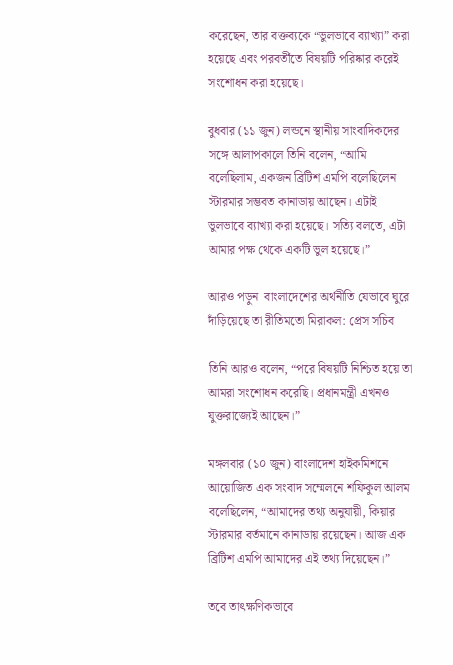করেছেন, তার বক্তব্যকে “ভুলভাবে ব্যাখ্যা” করা হয়েছে এবং পরবর্তীতে বিষয়টি পরিষ্কার করেই সংশোধন করা হয়েছে।

বুধবার (১১ জুন) লন্ডনে স্থানীয় সাংবাদিকদের সঙ্গে আলাপকালে তিনি বলেন, “আমি বলেছিলাম, একজন ব্রিটিশ এমপি বলেছিলেন স্টারমার সম্ভবত কানাডায় আছেন। এটাই ভুলভাবে ব্যাখ্যা করা হয়েছে। সত্যি বলতে, এটা আমার পক্ষ থেকে একটি ভুল হয়েছে।”

আরও পড়ুন  বাংলাদেশের অর্থনীতি যেভাবে ঘুরে দাঁড়িয়েছে তা রীতিমতো মিরাকল: প্রেস সচিব

তিনি আরও বলেন, “পরে বিষয়টি নিশ্চিত হয়ে তা আমরা সংশোধন করেছি। প্রধানমন্ত্রী এখনও যুক্তরাজ্যেই আছেন।”

মঙ্গলবার (১০ জুন) বাংলাদেশ হাইকমিশনে আয়োজিত এক সংবাদ সম্মেলনে শফিকুল আলম বলেছিলেন, “আমাদের তথ্য অনুযায়ী, কিয়ার স্টারমার বর্তমানে কানাডায় রয়েছেন। আজ এক ব্রিটিশ এমপি আমাদের এই তথ্য দিয়েছেন।”

তবে তাৎক্ষণিকভাবে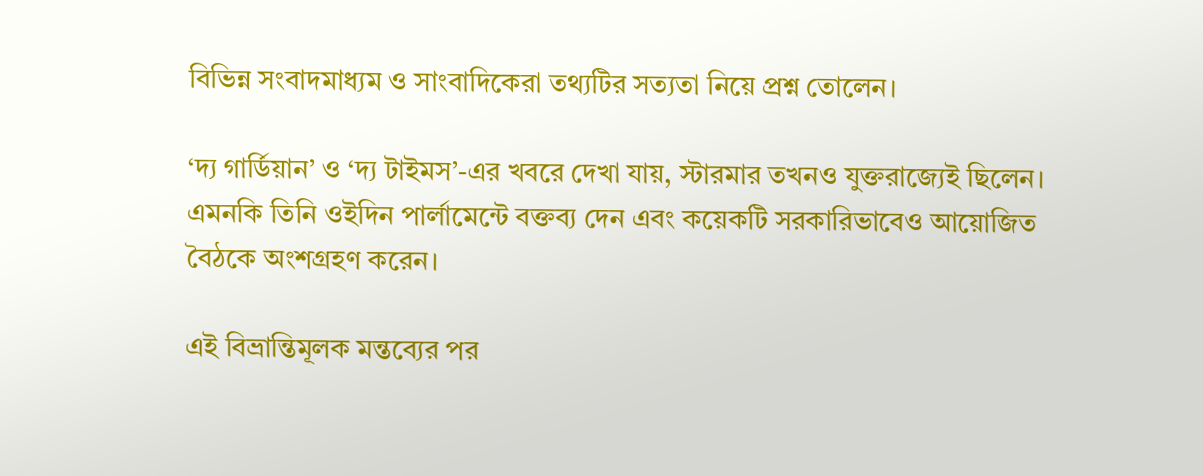বিভিন্ন সংবাদমাধ্যম ও সাংবাদিকেরা তথ্যটির সত্যতা নিয়ে প্রশ্ন তোলেন।

‘দ্য গার্ডিয়ান’ ও ‘দ্য টাইমস’-এর খবরে দেখা যায়, স্টারমার তখনও যুক্তরাজ্যেই ছিলেন। এমনকি তিনি ওইদিন পার্লামেন্টে বক্তব্য দেন এবং কয়েকটি সরকারিভাবেও আয়োজিত বৈঠকে অংশগ্রহণ করেন।

এই বিভ্রান্তিমূলক মন্তব্যের পর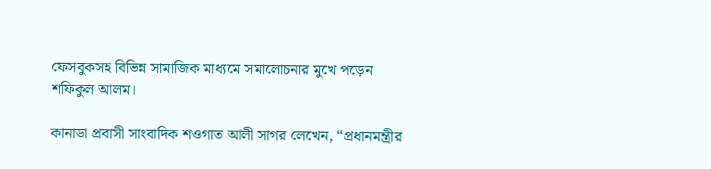ফেসবুকসহ বিভিন্ন সামাজিক মাধ্যমে সমালোচনার মুখে পড়েন শফিকুল আলম।

কানাডা প্রবাসী সাংবাদিক শওগাত আলী সাগর লেখেন, “প্রধানমন্ত্রীর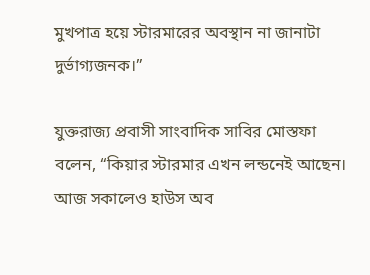মুখপাত্র হয়ে স্টারমারের অবস্থান না জানাটা দুর্ভাগ্যজনক।”

যুক্তরাজ্য প্রবাসী সাংবাদিক সাবির মোস্তফা বলেন, “কিয়ার স্টারমার এখন লন্ডনেই আছেন। আজ সকালেও হাউস অব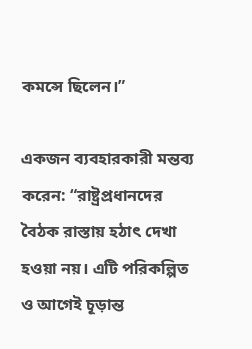কমন্সে ছিলেন।”

একজন ব্যবহারকারী মন্তব্য করেন: “রাষ্ট্রপ্রধানদের বৈঠক রাস্তায় হঠাৎ দেখা হওয়া নয়। এটি পরিকল্পিত ও আগেই চূড়ান্ত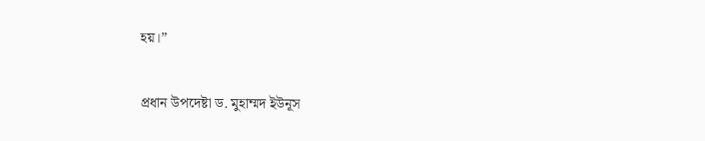হয়।”

প্রধান উপদেষ্টা ড. মুহাম্মদ ইউনূস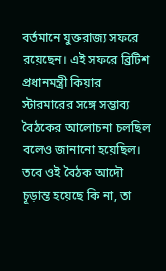বর্তমানে যুক্তরাজ্য সফরে রয়েছেন। এই সফরে ব্রিটিশ প্রধানমন্ত্রী কিয়ার স্টারমারের সঙ্গে সম্ভাব্য বৈঠকের আলোচনা চলছিল বলেও জানানো হয়েছিল। তবে ওই বৈঠক আদৌ চূড়ান্ত হয়েছে কি না, তা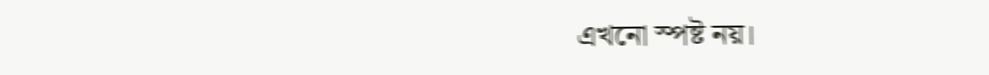এখনো স্পষ্ট নয়।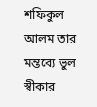শফিকুল আলম তার মন্তব্যে ভুল স্বীকার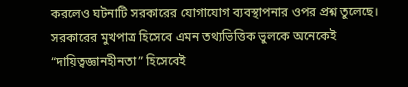করলেও ঘটনাটি সরকারের যোগাযোগ ব্যবস্থাপনার ওপর প্রশ্ন তুলেছে। সরকারের মুখপাত্র হিসেবে এমন তথ্যভিত্তিক ভুলকে অনেকেই “দায়িত্বজ্ঞানহীনতা” হিসেবেই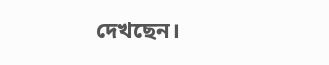দেখছেন।